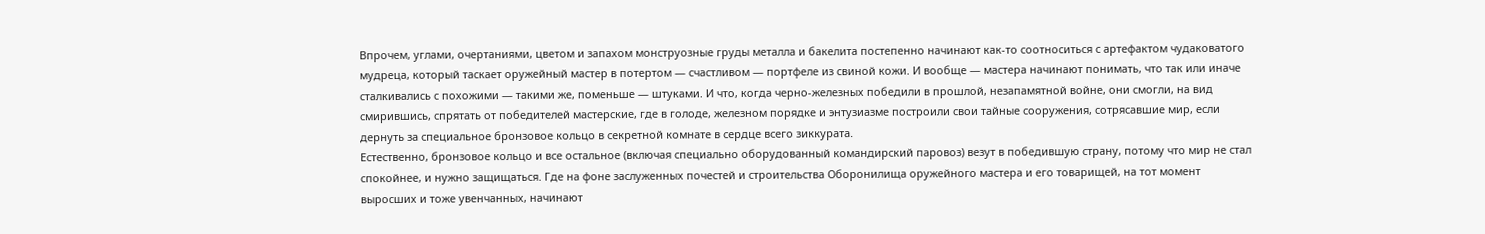Впрочем, углами, очертаниями, цветом и запахом монструозные груды металла и бакелита постепенно начинают как-то соотноситься с артефактом чудаковатого мудреца, который таскает оружейный мастер в потертом — счастливом — портфеле из свиной кожи. И вообще — мастера начинают понимать, что так или иначе сталкивались с похожими — такими же, поменьше — штуками. И что, когда черно-железных победили в прошлой, незапамятной войне, они смогли, на вид смирившись, спрятать от победителей мастерские, где в голоде, железном порядке и энтузиазме построили свои тайные сооружения, сотрясавшие мир, если дернуть за специальное бронзовое кольцо в секретной комнате в сердце всего зиккурата.
Естественно, бронзовое кольцо и все остальное (включая специально оборудованный командирский паровоз) везут в победившую страну, потому что мир не стал спокойнее, и нужно защищаться. Где на фоне заслуженных почестей и строительства Оборонилища оружейного мастера и его товарищей, на тот момент выросших и тоже увенчанных, начинают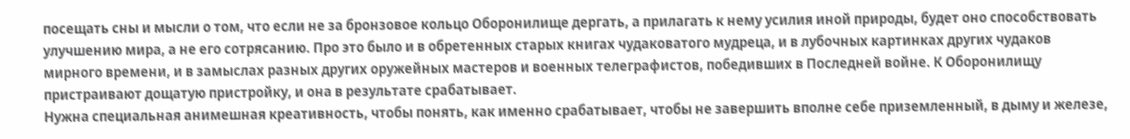посещать сны и мысли о том, что если не за бронзовое кольцо Оборонилище дергать, а прилагать к нему усилия иной природы, будет оно способствовать улучшению мира, а не его сотрясанию. Про это было и в обретенных старых книгах чудаковатого мудреца, и в лубочных картинках других чудаков мирного времени, и в замыслах разных других оружейных мастеров и военных телеграфистов, победивших в Последней войне. К Оборонилищу пристраивают дощатую пристройку, и она в результате срабатывает.
Нужна специальная анимешная креативность, чтобы понять, как именно срабатывает, чтобы не завершить вполне себе приземленный, в дыму и железе,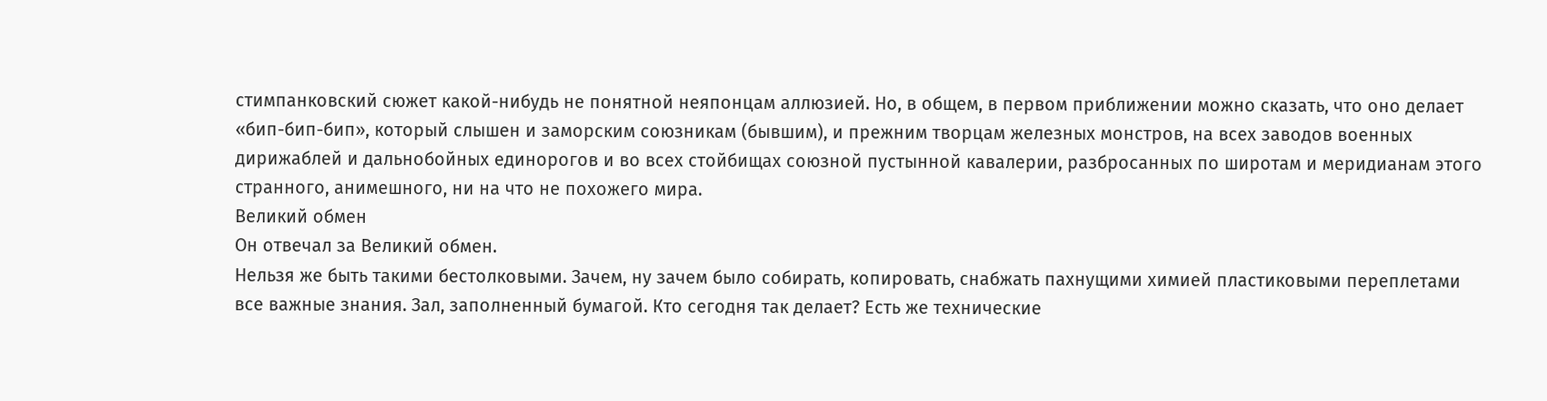стимпанковский сюжет какой-нибудь не понятной неяпонцам аллюзией. Но, в общем, в первом приближении можно сказать, что оно делает «бип-бип-бип», который слышен и заморским союзникам (бывшим), и прежним творцам железных монстров, на всех заводов военных дирижаблей и дальнобойных единорогов и во всех стойбищах союзной пустынной кавалерии, разбросанных по широтам и меридианам этого странного, анимешного, ни на что не похожего мира.
Великий обмен
Он отвечал за Великий обмен.
Нельзя же быть такими бестолковыми. Зачем, ну зачем было собирать, копировать, снабжать пахнущими химией пластиковыми переплетами все важные знания. Зал, заполненный бумагой. Кто сегодня так делает? Есть же технические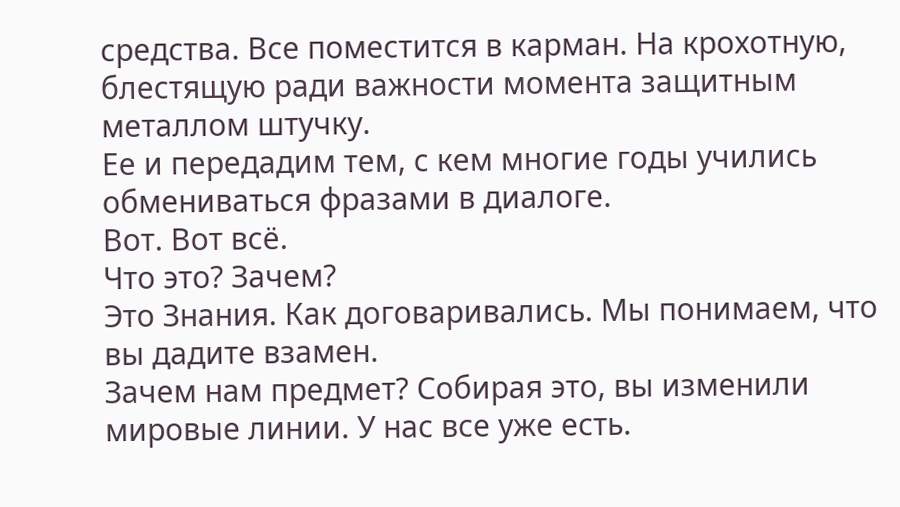средства. Все поместится в карман. На крохотную, блестящую ради важности момента защитным металлом штучку.
Ее и передадим тем, с кем многие годы учились обмениваться фразами в диалоге.
Вот. Вот всё.
Что это? Зачем?
Это Знания. Как договаривались. Мы понимаем, что вы дадите взамен.
Зачем нам предмет? Собирая это, вы изменили мировые линии. У нас все уже есть.